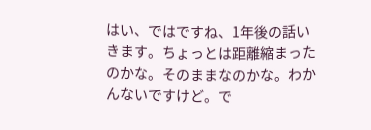はい、ではですね、1年後の話いきます。ちょっとは距離縮まったのかな。そのままなのかな。わかんないですけど。で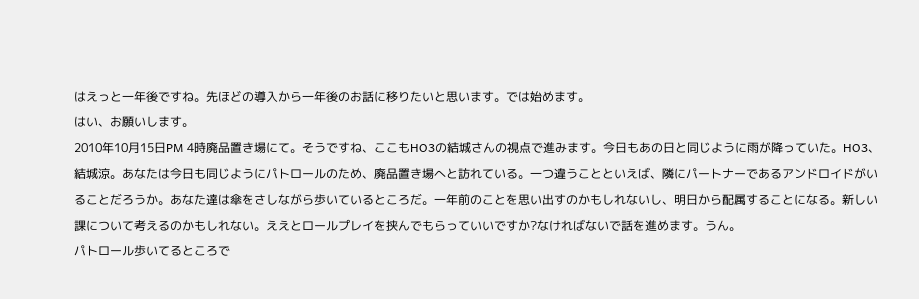はえっと一年後ですね。先ほどの導入から一年後のお話に移りたいと思います。では始めます。
はい、お願いします。
2010年10月15日PM 4時廃品置き場にて。そうですね、ここもHO3の結城さんの視点で進みます。今日もあの日と同じように雨が降っていた。HO3、結城涼。あなたは今日も同じようにパトロールのため、廃品置き場へと訪れている。一つ違うことといえば、隣にパートナーであるアンドロイドがいることだろうか。あなた達は傘をさしながら歩いているところだ。一年前のことを思い出すのかもしれないし、明日から配属することになる。新しい課について考えるのかもしれない。ええとロールプレイを挟んでもらっていいですか?なければないで話を進めます。うん。
パトロール歩いてるところで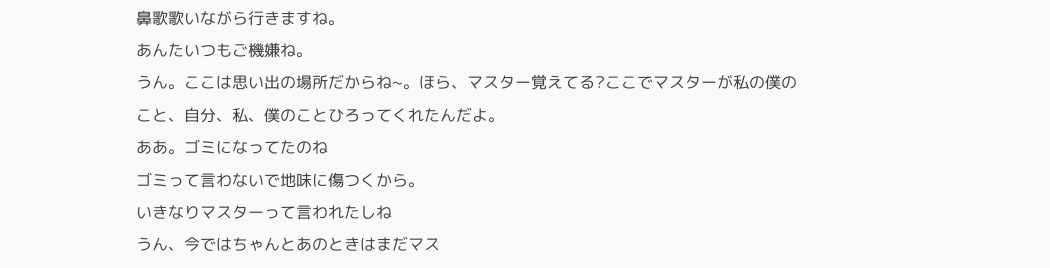鼻歌歌いながら行きますね。
あんたいつもご機嫌ね。
うん。ここは思い出の場所だからね~。ほら、マスター覚えてる?ここでマスターが私の僕のこと、自分、私、僕のことひろってくれたんだよ。
ああ。ゴミになってたのね
ゴミって言わないで地味に傷つくから。
いきなりマスターって言われたしね
うん、今ではちゃんとあのときはまだマス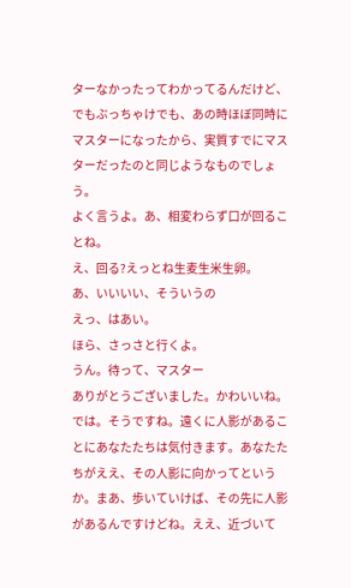ターなかったってわかってるんだけど、でもぶっちゃけでも、あの時ほぼ同時にマスターになったから、実質すでにマスターだったのと同じようなものでしょう。
よく言うよ。あ、相変わらず口が回ることね。
え、回る?えっとね生麦生米生卵。
あ、いいいい、そういうの
えっ、はあい。
ほら、さっさと行くよ。
うん。待って、マスター
ありがとうございました。かわいいね。では。そうですね。遠くに人影があることにあなたたちは気付きます。あなたたちがええ、その人影に向かってというか。まあ、歩いていけば、その先に人影があるんですけどね。ええ、近づいて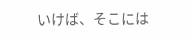いけば、そこには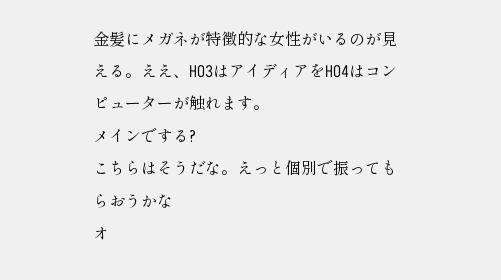金髪にメガネが特徴的な女性がいるのが見える。ええ、HO3はアイディアをHO4はコンピューターが触れます。
メインでする?
こちらはそうだな。えっと個別で振ってもらおうかな
オ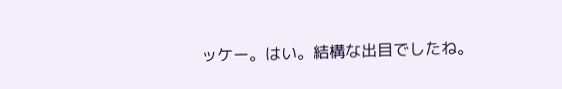ッケー。はい。結構な出目でしたね。